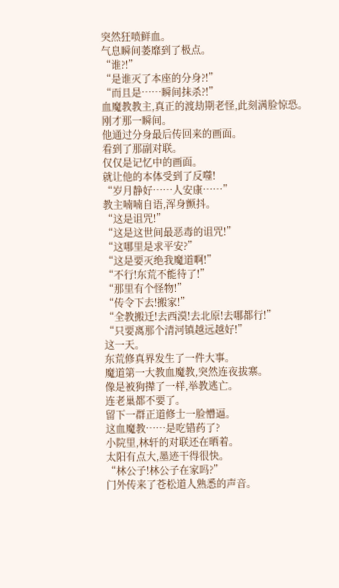突然狂喷鲜血。
气息瞬间萎靡到了极点。
“谁?!”
“是谁灭了本座的分身?!”
“而且是……瞬间抹杀?!”
血魔教教主,真正的渡劫期老怪,此刻满脸惊恐。
刚才那一瞬间。
他通过分身最后传回来的画面。
看到了那副对联。
仅仅是记忆中的画面。
就让他的本体受到了反噬!
“岁月静好……人安康……”
教主喃喃自语,浑身颤抖。
“这是诅咒!”
“这是这世间最恶毒的诅咒!”
“这哪里是求平安?”
“这是要灭绝我魔道啊!”
“不行!东荒不能待了!”
“那里有个怪物!”
“传令下去!搬家!”
“全教搬迁!去西漠!去北原!去哪都行!”
“只要离那个清河镇越远越好!”
这一天。
东荒修真界发生了一件大事。
魔道第一大教血魔教,突然连夜拔寨。
像是被狗撵了一样,举教逃亡。
连老巢都不要了。
留下一群正道修士一脸懵逼。
这血魔教……是吃错药了?
小院里,林轩的对联还在晒着。
太阳有点大,墨迹干得很快。
“林公子!林公子在家吗?”
门外传来了苍松道人熟悉的声音。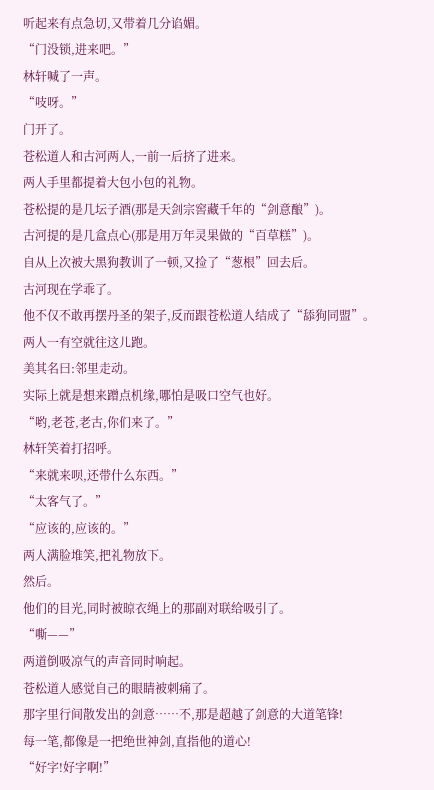听起来有点急切,又带着几分谄媚。
“门没锁,进来吧。”
林轩喊了一声。
“吱呀。”
门开了。
苍松道人和古河两人,一前一后挤了进来。
两人手里都提着大包小包的礼物。
苍松提的是几坛子酒(那是天剑宗窖藏千年的“剑意酿”)。
古河提的是几盒点心(那是用万年灵果做的“百草糕”)。
自从上次被大黑狗教训了一顿,又捡了“葱根”回去后。
古河现在学乖了。
他不仅不敢再摆丹圣的架子,反而跟苍松道人结成了“舔狗同盟”。
两人一有空就往这儿跑。
美其名曰:邻里走动。
实际上就是想来蹭点机缘,哪怕是吸口空气也好。
“哟,老苍,老古,你们来了。”
林轩笑着打招呼。
“来就来呗,还带什么东西。”
“太客气了。”
“应该的,应该的。”
两人满脸堆笑,把礼物放下。
然后。
他们的目光,同时被晾衣绳上的那副对联给吸引了。
“嘶——”
两道倒吸凉气的声音同时响起。
苍松道人感觉自己的眼睛被刺痛了。
那字里行间散发出的剑意……不,那是超越了剑意的大道笔锋!
每一笔,都像是一把绝世神剑,直指他的道心!
“好字!好字啊!”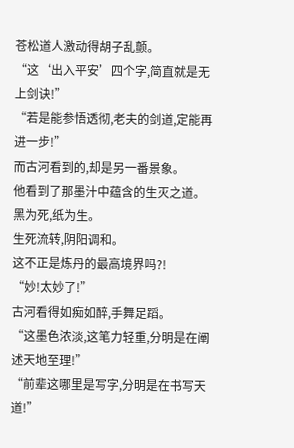苍松道人激动得胡子乱颤。
“这‘出入平安’四个字,简直就是无上剑诀!”
“若是能参悟透彻,老夫的剑道,定能再进一步!”
而古河看到的,却是另一番景象。
他看到了那墨汁中蕴含的生灭之道。
黑为死,纸为生。
生死流转,阴阳调和。
这不正是炼丹的最高境界吗?!
“妙!太妙了!”
古河看得如痴如醉,手舞足蹈。
“这墨色浓淡,这笔力轻重,分明是在阐述天地至理!”
“前辈这哪里是写字,分明是在书写天道!”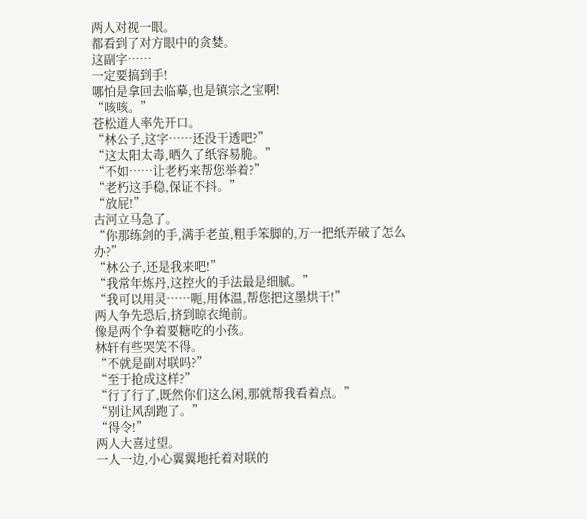两人对视一眼。
都看到了对方眼中的贪婪。
这副字……
一定要搞到手!
哪怕是拿回去临摹,也是镇宗之宝啊!
“咳咳。”
苍松道人率先开口。
“林公子,这字……还没干透吧?”
“这太阳太毒,晒久了纸容易脆。”
“不如……让老朽来帮您举着?”
“老朽这手稳,保证不抖。”
“放屁!”
古河立马急了。
“你那练剑的手,满手老茧,粗手笨脚的,万一把纸弄破了怎么办?”
“林公子,还是我来吧!”
“我常年炼丹,这控火的手法最是细腻。”
“我可以用灵……呃,用体温,帮您把这墨烘干!”
两人争先恐后,挤到晾衣绳前。
像是两个争着要糖吃的小孩。
林轩有些哭笑不得。
“不就是副对联吗?”
“至于抢成这样?”
“行了行了,既然你们这么闲,那就帮我看着点。”
“别让风刮跑了。”
“得令!”
两人大喜过望。
一人一边,小心翼翼地托着对联的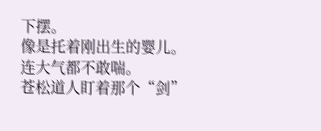下摆。
像是托着刚出生的婴儿。
连大气都不敢喘。
苍松道人盯着那个“剑”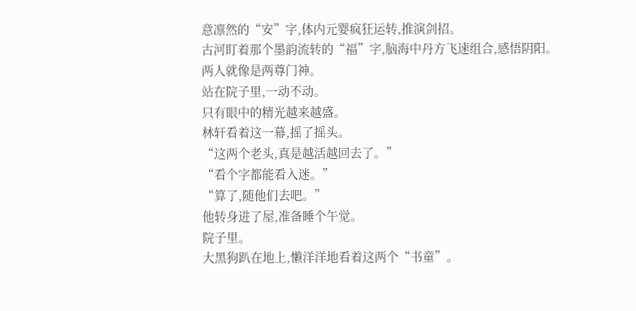意凛然的“安”字,体内元婴疯狂运转,推演剑招。
古河盯着那个墨韵流转的“福”字,脑海中丹方飞速组合,感悟阴阳。
两人就像是两尊门神。
站在院子里,一动不动。
只有眼中的精光越来越盛。
林轩看着这一幕,摇了摇头。
“这两个老头,真是越活越回去了。”
“看个字都能看入迷。”
“算了,随他们去吧。”
他转身进了屋,准备睡个午觉。
院子里。
大黑狗趴在地上,懒洋洋地看着这两个“书童”。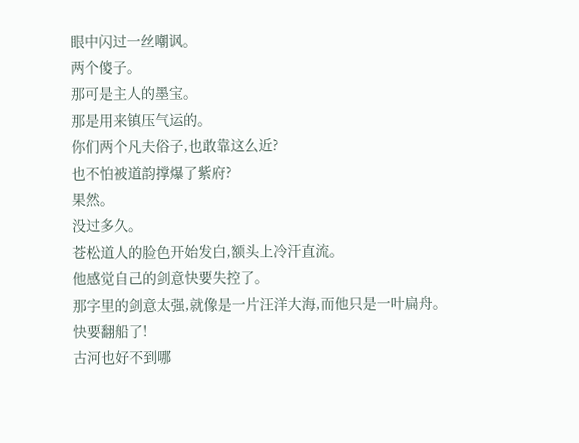眼中闪过一丝嘲讽。
两个傻子。
那可是主人的墨宝。
那是用来镇压气运的。
你们两个凡夫俗子,也敢靠这么近?
也不怕被道韵撑爆了紫府?
果然。
没过多久。
苍松道人的脸色开始发白,额头上冷汗直流。
他感觉自己的剑意快要失控了。
那字里的剑意太强,就像是一片汪洋大海,而他只是一叶扁舟。
快要翻船了!
古河也好不到哪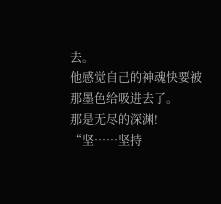去。
他感觉自己的神魂快要被那墨色给吸进去了。
那是无尽的深渊!
“坚……坚持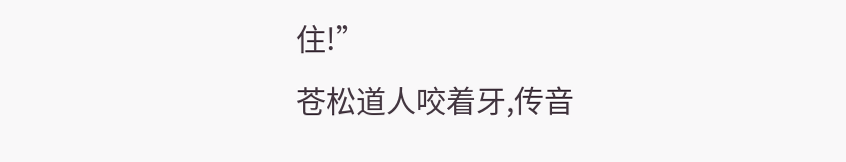住!”
苍松道人咬着牙,传音